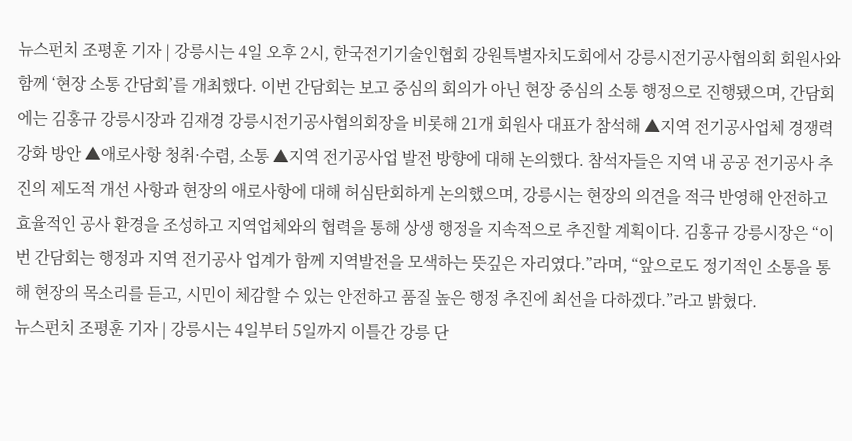뉴스펀치 조평훈 기자 | 강릉시는 4일 오후 2시, 한국전기기술인협회 강원특별자치도회에서 강릉시전기공사협의회 회원사와 함께 ‘현장 소통 간담회’를 개최했다. 이번 간담회는 보고 중심의 회의가 아닌 현장 중심의 소통 행정으로 진행됐으며, 간담회에는 김홍규 강릉시장과 김재경 강릉시전기공사협의회장을 비롯해 21개 회원사 대표가 참석해 ▲지역 전기공사업체 경쟁력 강화 방안 ▲애로사항 청취·수렴, 소통 ▲지역 전기공사업 발전 방향에 대해 논의했다. 참석자들은 지역 내 공공 전기공사 추진의 제도적 개선 사항과 현장의 애로사항에 대해 허심탄회하게 논의했으며, 강릉시는 현장의 의견을 적극 반영해 안전하고 효율적인 공사 환경을 조성하고 지역업체와의 협력을 통해 상생 행정을 지속적으로 추진할 계획이다. 김홍규 강릉시장은 “이번 간담회는 행정과 지역 전기공사 업계가 함께 지역발전을 모색하는 뜻깊은 자리였다.”라며, “앞으로도 정기적인 소통을 통해 현장의 목소리를 듣고, 시민이 체감할 수 있는 안전하고 품질 높은 행정 추진에 최선을 다하겠다.”라고 밝혔다.
뉴스펀치 조평훈 기자 | 강릉시는 4일부터 5일까지 이틀간 강릉 단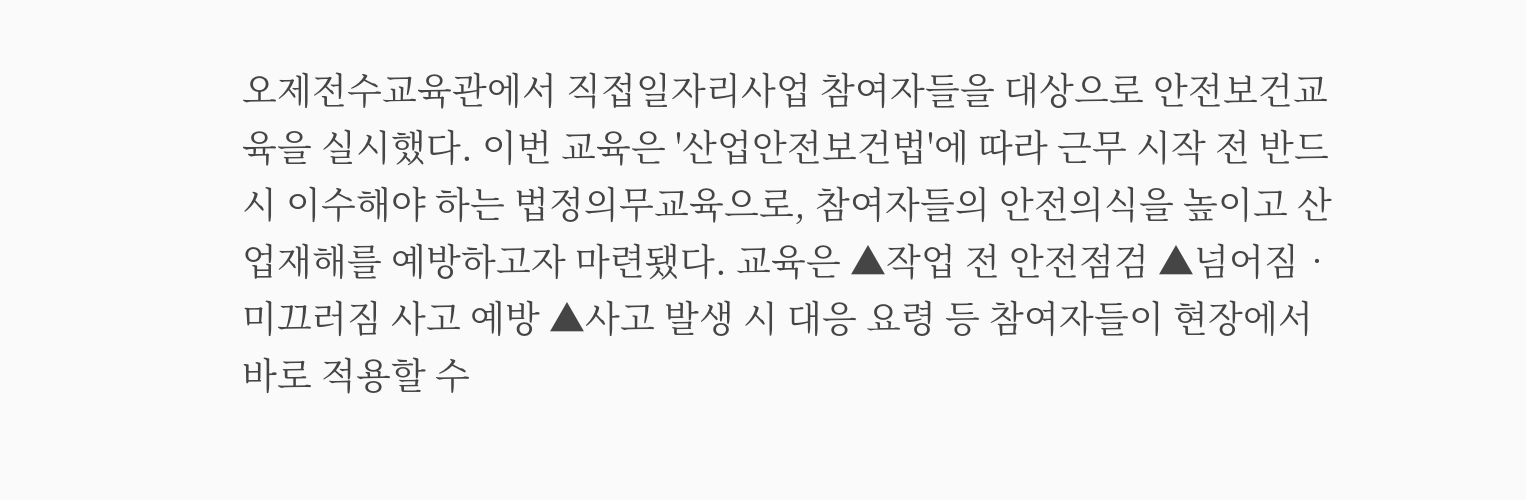오제전수교육관에서 직접일자리사업 참여자들을 대상으로 안전보건교육을 실시했다. 이번 교육은 '산업안전보건법'에 따라 근무 시작 전 반드시 이수해야 하는 법정의무교육으로, 참여자들의 안전의식을 높이고 산업재해를 예방하고자 마련됐다. 교육은 ▲작업 전 안전점검 ▲넘어짐‧미끄러짐 사고 예방 ▲사고 발생 시 대응 요령 등 참여자들이 현장에서 바로 적용할 수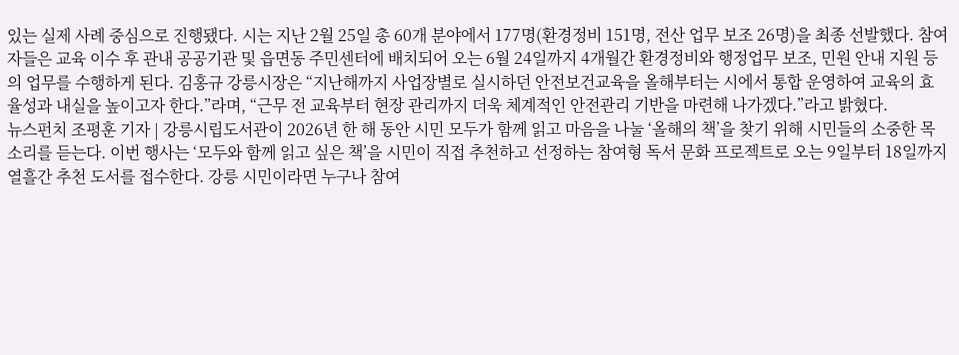있는 실제 사례 중심으로 진행됐다. 시는 지난 2월 25일 총 60개 분야에서 177명(환경정비 151명, 전산 업무 보조 26명)을 최종 선발했다. 참여자들은 교육 이수 후 관내 공공기관 및 읍면동 주민센터에 배치되어 오는 6월 24일까지 4개월간 환경정비와 행정업무 보조, 민원 안내 지원 등의 업무를 수행하게 된다. 김홍규 강릉시장은 “지난해까지 사업장별로 실시하던 안전보건교육을 올해부터는 시에서 통합 운영하여 교육의 효율성과 내실을 높이고자 한다.”라며, “근무 전 교육부터 현장 관리까지 더욱 체계적인 안전관리 기반을 마련해 나가겠다.”라고 밝혔다.
뉴스펀치 조평훈 기자 | 강릉시립도서관이 2026년 한 해 동안 시민 모두가 함께 읽고 마음을 나눌 ‘올해의 책’을 찾기 위해 시민들의 소중한 목소리를 듣는다. 이번 행사는 ‘모두와 함께 읽고 싶은 책’을 시민이 직접 추천하고 선정하는 참여형 독서 문화 프로젝트로 오는 9일부터 18일까지 열흘간 추천 도서를 접수한다. 강릉 시민이라면 누구나 참여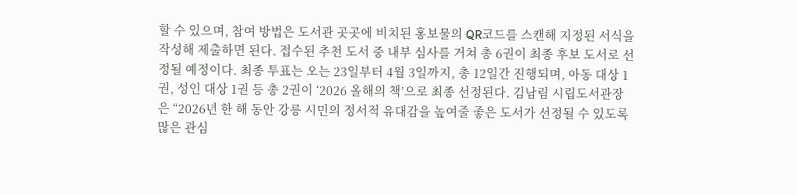할 수 있으며, 참여 방법은 도서관 곳곳에 비치된 홍보물의 QR코드를 스캔해 지정된 서식을 작성해 제출하면 된다. 접수된 추천 도서 중 내부 심사를 거쳐 총 6권이 최종 후보 도서로 선정될 예정이다. 최종 투표는 오는 23일부터 4월 3일까지, 총 12일간 진행되며, 아동 대상 1권, 성인 대상 1권 등 총 2권이 ‘2026 올해의 책’으로 최종 선정된다. 김남림 시립도서관장은 “2026년 한 해 동안 강릉 시민의 정서적 유대감을 높여줄 좋은 도서가 선정될 수 있도록 많은 관심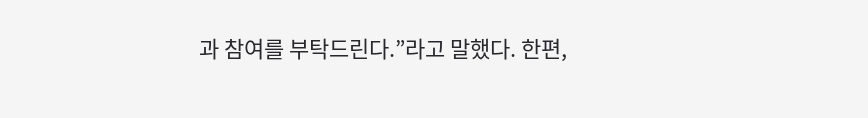과 참여를 부탁드린다.”라고 말했다. 한편,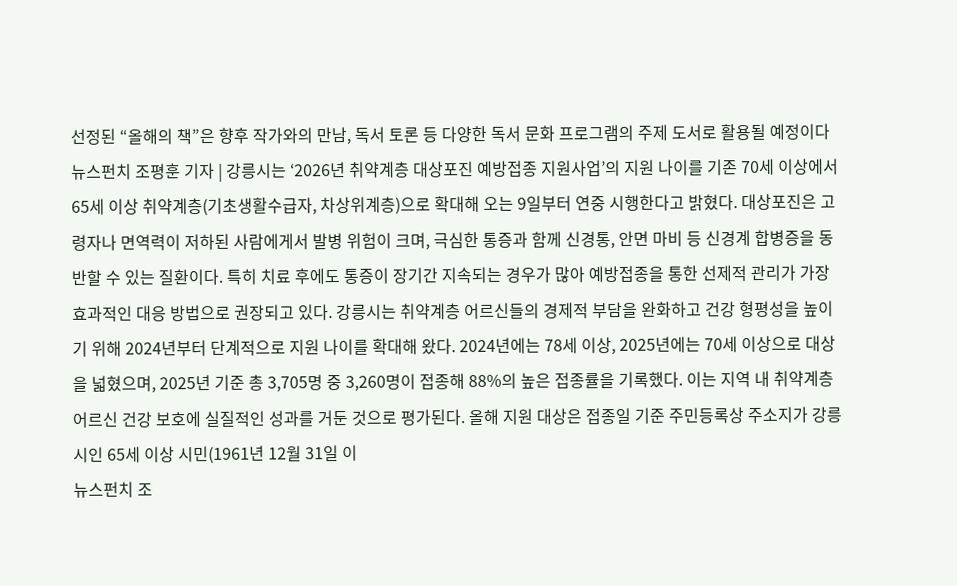선정된 “올해의 책”은 향후 작가와의 만남, 독서 토론 등 다양한 독서 문화 프로그램의 주제 도서로 활용될 예정이다
뉴스펀치 조평훈 기자 | 강릉시는 ‘2026년 취약계층 대상포진 예방접종 지원사업’의 지원 나이를 기존 70세 이상에서 65세 이상 취약계층(기초생활수급자, 차상위계층)으로 확대해 오는 9일부터 연중 시행한다고 밝혔다. 대상포진은 고령자나 면역력이 저하된 사람에게서 발병 위험이 크며, 극심한 통증과 함께 신경통, 안면 마비 등 신경계 합병증을 동반할 수 있는 질환이다. 특히 치료 후에도 통증이 장기간 지속되는 경우가 많아 예방접종을 통한 선제적 관리가 가장 효과적인 대응 방법으로 권장되고 있다. 강릉시는 취약계층 어르신들의 경제적 부담을 완화하고 건강 형평성을 높이기 위해 2024년부터 단계적으로 지원 나이를 확대해 왔다. 2024년에는 78세 이상, 2025년에는 70세 이상으로 대상을 넓혔으며, 2025년 기준 총 3,705명 중 3,260명이 접종해 88%의 높은 접종률을 기록했다. 이는 지역 내 취약계층 어르신 건강 보호에 실질적인 성과를 거둔 것으로 평가된다. 올해 지원 대상은 접종일 기준 주민등록상 주소지가 강릉시인 65세 이상 시민(1961년 12월 31일 이
뉴스펀치 조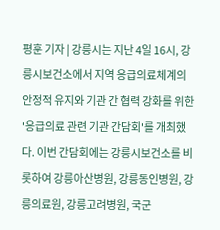평훈 기자 | 강릉시는 지난 4일 16시, 강릉시보건소에서 지역 응급의료체계의 안정적 유지와 기관 간 협력 강화를 위한 '응급의료 관련 기관 간담회'를 개최했다. 이번 간담회에는 강릉시보건소를 비롯하여 강릉아산병원, 강릉동인병원, 강릉의료원, 강릉고려병원, 국군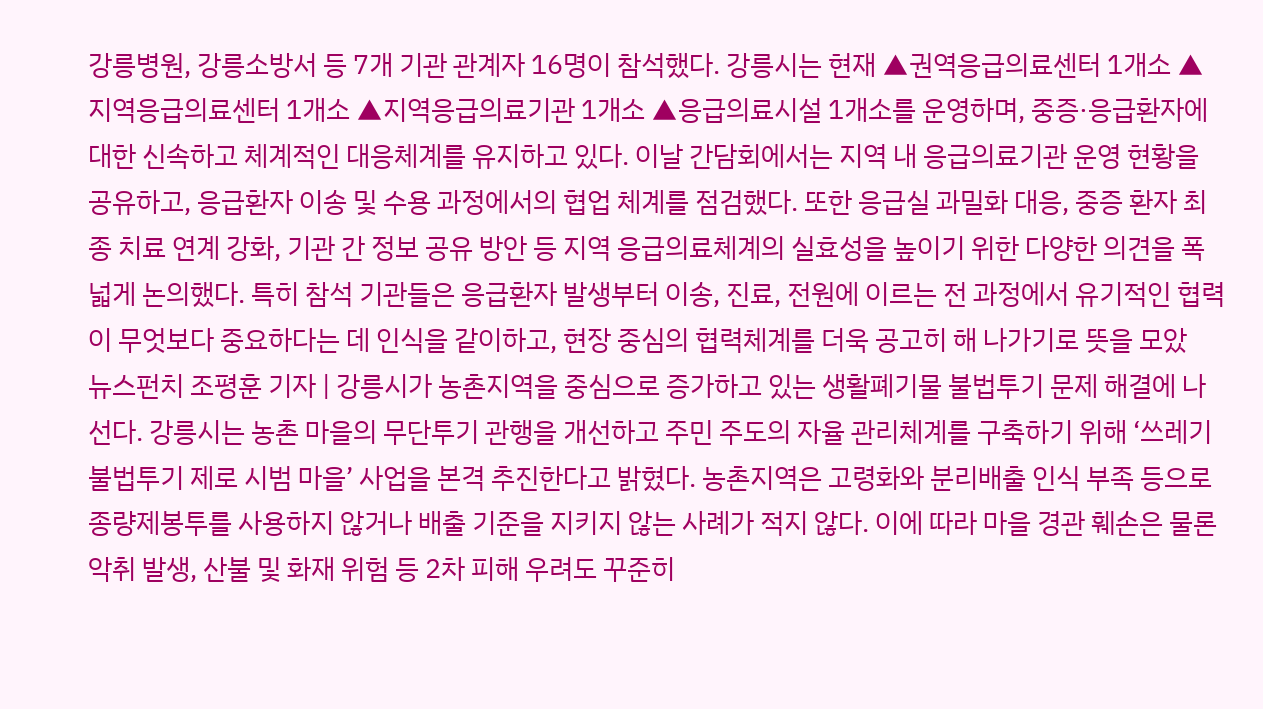강릉병원, 강릉소방서 등 7개 기관 관계자 16명이 참석했다. 강릉시는 현재 ▲권역응급의료센터 1개소 ▲지역응급의료센터 1개소 ▲지역응급의료기관 1개소 ▲응급의료시설 1개소를 운영하며, 중증·응급환자에 대한 신속하고 체계적인 대응체계를 유지하고 있다. 이날 간담회에서는 지역 내 응급의료기관 운영 현황을 공유하고, 응급환자 이송 및 수용 과정에서의 협업 체계를 점검했다. 또한 응급실 과밀화 대응, 중증 환자 최종 치료 연계 강화, 기관 간 정보 공유 방안 등 지역 응급의료체계의 실효성을 높이기 위한 다양한 의견을 폭넓게 논의했다. 특히 참석 기관들은 응급환자 발생부터 이송, 진료, 전원에 이르는 전 과정에서 유기적인 협력이 무엇보다 중요하다는 데 인식을 같이하고, 현장 중심의 협력체계를 더욱 공고히 해 나가기로 뜻을 모았
뉴스펀치 조평훈 기자 | 강릉시가 농촌지역을 중심으로 증가하고 있는 생활폐기물 불법투기 문제 해결에 나선다. 강릉시는 농촌 마을의 무단투기 관행을 개선하고 주민 주도의 자율 관리체계를 구축하기 위해 ‘쓰레기 불법투기 제로 시범 마을’ 사업을 본격 추진한다고 밝혔다. 농촌지역은 고령화와 분리배출 인식 부족 등으로 종량제봉투를 사용하지 않거나 배출 기준을 지키지 않는 사례가 적지 않다. 이에 따라 마을 경관 훼손은 물론 악취 발생, 산불 및 화재 위험 등 2차 피해 우려도 꾸준히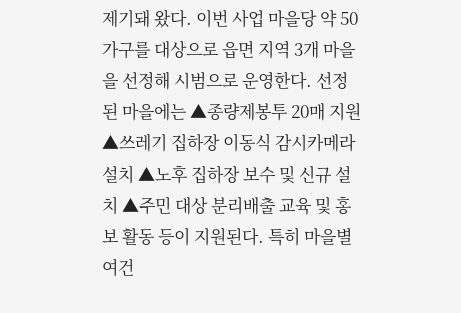제기돼 왔다. 이번 사업 마을당 약 50가구를 대상으로 읍면 지역 3개 마을을 선정해 시범으로 운영한다. 선정된 마을에는 ▲종량제봉투 20매 지원 ▲쓰레기 집하장 이동식 감시카메라 설치 ▲노후 집하장 보수 및 신규 설치 ▲주민 대상 분리배출 교육 및 홍보 활동 등이 지원된다. 특히 마을별 여건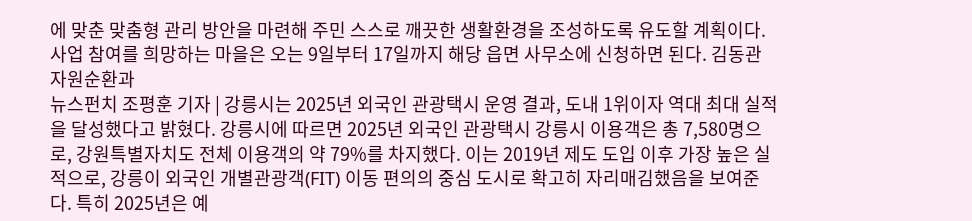에 맞춘 맞춤형 관리 방안을 마련해 주민 스스로 깨끗한 생활환경을 조성하도록 유도할 계획이다. 사업 참여를 희망하는 마을은 오는 9일부터 17일까지 해당 읍면 사무소에 신청하면 된다. 김동관 자원순환과
뉴스펀치 조평훈 기자 | 강릉시는 2025년 외국인 관광택시 운영 결과, 도내 1위이자 역대 최대 실적을 달성했다고 밝혔다. 강릉시에 따르면 2025년 외국인 관광택시 강릉시 이용객은 총 7,580명으로, 강원특별자치도 전체 이용객의 약 79%를 차지했다. 이는 2019년 제도 도입 이후 가장 높은 실적으로, 강릉이 외국인 개별관광객(FIT) 이동 편의의 중심 도시로 확고히 자리매김했음을 보여준다. 특히 2025년은 예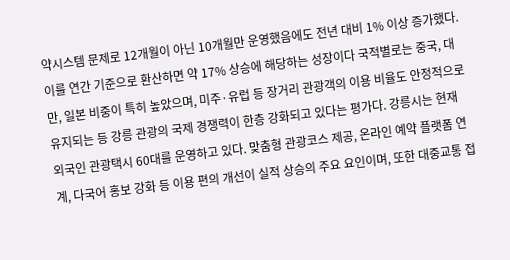약시스템 문제로 12개월이 아닌 10개월만 운영했음에도 전년 대비 1% 이상 증가했다. 이를 연간 기준으로 환산하면 약 17% 상승에 해당하는 성장이다 국적별로는 중국, 대만, 일본 비중이 특히 높았으며, 미주·유럽 등 장거리 관광객의 이용 비율도 안정적으로 유지되는 등 강릉 관광의 국제 경쟁력이 한층 강화되고 있다는 평가다. 강릉시는 현재 외국인 관광택시 60대를 운영하고 있다. 맞춤형 관광코스 제공, 온라인 예약 플랫폼 연계, 다국어 홍보 강화 등 이용 편의 개선이 실적 상승의 주요 요인이며, 또한 대중교통 접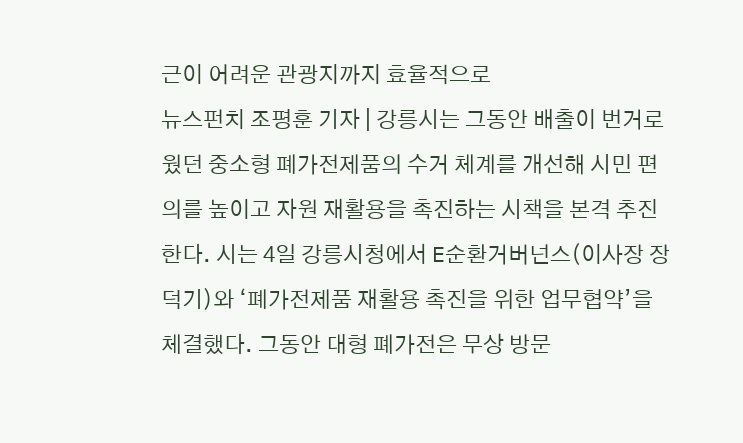근이 어려운 관광지까지 효율적으로
뉴스펀치 조평훈 기자 | 강릉시는 그동안 배출이 번거로웠던 중소형 폐가전제품의 수거 체계를 개선해 시민 편의를 높이고 자원 재활용을 촉진하는 시책을 본격 추진한다. 시는 4일 강릉시청에서 E순환거버넌스(이사장 장덕기)와 ‘폐가전제품 재활용 촉진을 위한 업무협약’을 체결했다. 그동안 대형 폐가전은 무상 방문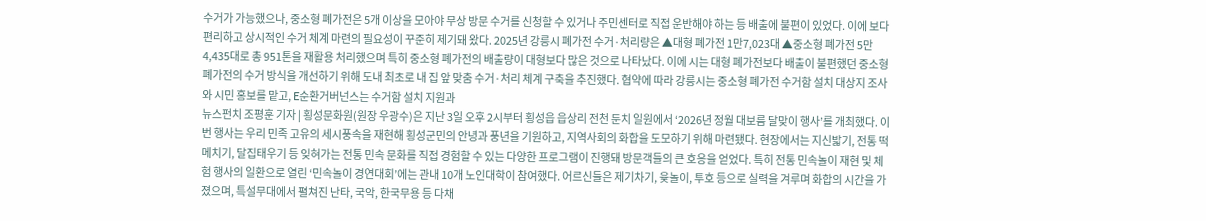수거가 가능했으나, 중소형 폐가전은 5개 이상을 모아야 무상 방문 수거를 신청할 수 있거나 주민센터로 직접 운반해야 하는 등 배출에 불편이 있었다. 이에 보다 편리하고 상시적인 수거 체계 마련의 필요성이 꾸준히 제기돼 왔다. 2025년 강릉시 폐가전 수거·처리량은 ▲대형 폐가전 1만7,023대 ▲중소형 폐가전 5만4,435대로 총 951톤을 재활용 처리했으며 특히 중소형 폐가전의 배출량이 대형보다 많은 것으로 나타났다. 이에 시는 대형 폐가전보다 배출이 불편했던 중소형 폐가전의 수거 방식을 개선하기 위해 도내 최초로 내 집 앞 맞춤 수거·처리 체계 구축을 추진했다. 협약에 따라 강릉시는 중소형 폐가전 수거함 설치 대상지 조사와 시민 홍보를 맡고, E순환거버넌스는 수거함 설치 지원과
뉴스펀치 조평훈 기자 | 횡성문화원(원장 우광수)은 지난 3일 오후 2시부터 횡성읍 읍상리 전천 둔치 일원에서 ‘2026년 정월 대보름 달맞이 행사’를 개최했다. 이번 행사는 우리 민족 고유의 세시풍속을 재현해 횡성군민의 안녕과 풍년을 기원하고, 지역사회의 화합을 도모하기 위해 마련됐다. 현장에서는 지신밟기, 전통 떡메치기, 달집태우기 등 잊혀가는 전통 민속 문화를 직접 경험할 수 있는 다양한 프로그램이 진행돼 방문객들의 큰 호응을 얻었다. 특히 전통 민속놀이 재현 및 체험 행사의 일환으로 열린 ‘민속놀이 경연대회’에는 관내 10개 노인대학이 참여했다. 어르신들은 제기차기, 윷놀이, 투호 등으로 실력을 겨루며 화합의 시간을 가졌으며, 특설무대에서 펼쳐진 난타, 국악, 한국무용 등 다채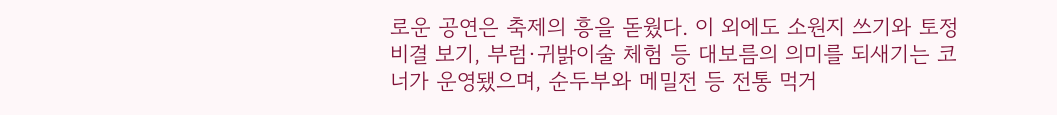로운 공연은 축제의 흥을 돋웠다. 이 외에도 소원지 쓰기와 토정비결 보기, 부럼·귀밝이술 체험 등 대보름의 의미를 되새기는 코너가 운영됐으며, 순두부와 메밀전 등 전통 먹거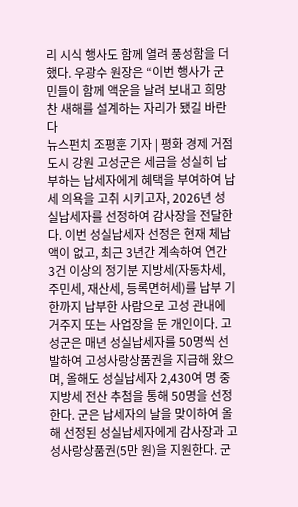리 시식 행사도 함께 열려 풍성함을 더했다. 우광수 원장은 “이번 행사가 군민들이 함께 액운을 날려 보내고 희망찬 새해를 설계하는 자리가 됐길 바란다
뉴스펀치 조평훈 기자 | 평화 경제 거점 도시 강원 고성군은 세금을 성실히 납부하는 납세자에게 혜택을 부여하여 납세 의욕을 고취 시키고자, 2026년 성실납세자를 선정하여 감사장을 전달한다. 이번 성실납세자 선정은 현재 체납액이 없고, 최근 3년간 계속하여 연간 3건 이상의 정기분 지방세(자동차세, 주민세, 재산세, 등록면허세)를 납부 기한까지 납부한 사람으로 고성 관내에 거주지 또는 사업장을 둔 개인이다. 고성군은 매년 성실납세자를 50명씩 선발하여 고성사랑상품권을 지급해 왔으며, 올해도 성실납세자 2,430여 명 중 지방세 전산 추첨을 통해 50명을 선정한다. 군은 납세자의 날을 맞이하여 올해 선정된 성실납세자에게 감사장과 고성사랑상품권(5만 원)을 지원한다. 군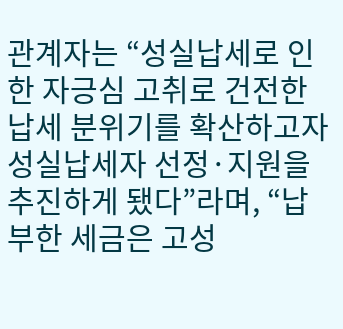관계자는 “성실납세로 인한 자긍심 고취로 건전한 납세 분위기를 확산하고자 성실납세자 선정·지원을 추진하게 됐다”라며, “납부한 세금은 고성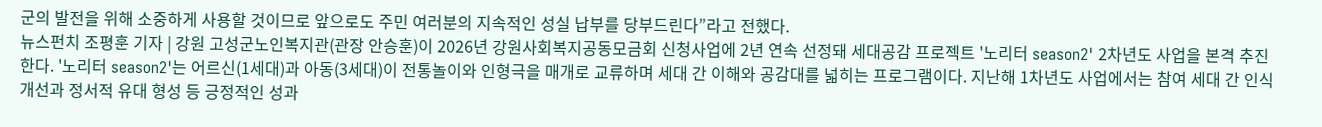군의 발전을 위해 소중하게 사용할 것이므로 앞으로도 주민 여러분의 지속적인 성실 납부를 당부드린다”라고 전했다.
뉴스펀치 조평훈 기자 | 강원 고성군노인복지관(관장 안승훈)이 2026년 강원사회복지공동모금회 신청사업에 2년 연속 선정돼 세대공감 프로젝트 '노리터 season2' 2차년도 사업을 본격 추진한다. '노리터 season2'는 어르신(1세대)과 아동(3세대)이 전통놀이와 인형극을 매개로 교류하며 세대 간 이해와 공감대를 넓히는 프로그램이다. 지난해 1차년도 사업에서는 참여 세대 간 인식 개선과 정서적 유대 형성 등 긍정적인 성과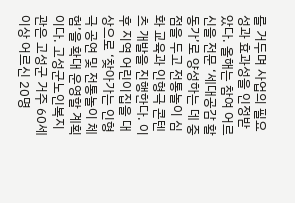를 거두며 사업의 필요성과 효과성을 인정받았다. 올해는 참여 어르신을 전문 ‘세대공감 활동가’로 양성하는 데 중점을 두고 전통놀이 심화 교육과 인형극 콘텐츠 개발을 진행한다. 이후 지역 어린이집을 대상으로 ‘찾아가는 인형극 공연 및 전통놀이 체험’을 확대 운영할 계획이다. 고성군노인복지관은 고성군 거주 60세 이상 어르신 20명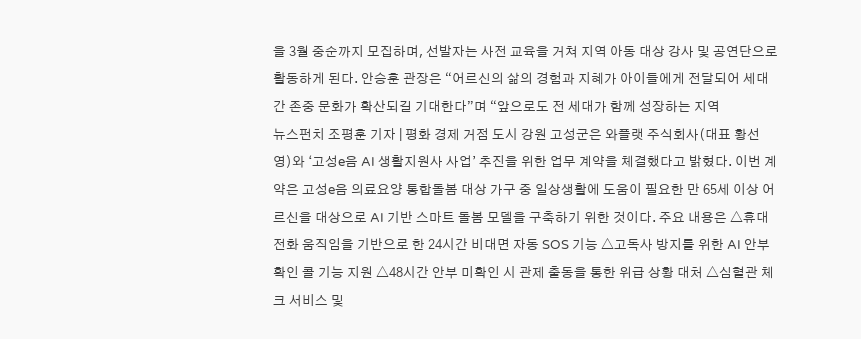을 3월 중순까지 모집하며, 선발자는 사전 교육을 거쳐 지역 아동 대상 강사 및 공연단으로 활동하게 된다. 안승훈 관장은 “어르신의 삶의 경험과 지혜가 아이들에게 전달되어 세대 간 존중 문화가 확산되길 기대한다”며 “앞으로도 전 세대가 함께 성장하는 지역
뉴스펀치 조평훈 기자 | 평화 경제 거점 도시 강원 고성군은 와플랫 주식회사(대표 황선영)와 ‘고성e음 AI 생활지원사 사업’ 추진을 위한 업무 계약을 체결했다고 밝혔다. 이번 계약은 고성e음 의료요양 통합돌봄 대상 가구 중 일상생활에 도움이 필요한 만 65세 이상 어르신을 대상으로 AI 기반 스마트 돌봄 모델을 구축하기 위한 것이다. 주요 내용은 △휴대전화 움직임을 기반으로 한 24시간 비대면 자동 SOS 기능 △고독사 방지를 위한 AI 안부 확인 콜 기능 지원 △48시간 안부 미확인 시 관제 출동을 통한 위급 상황 대처 △심혈관 체크 서비스 및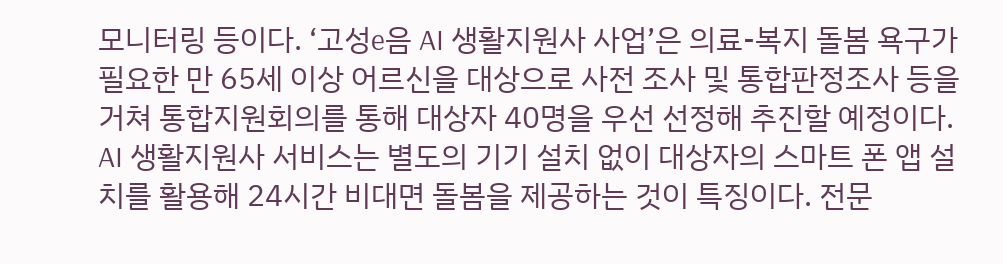모니터링 등이다. ‘고성e음 AI 생활지원사 사업’은 의료-복지 돌봄 욕구가 필요한 만 65세 이상 어르신을 대상으로 사전 조사 및 통합판정조사 등을 거쳐 통합지원회의를 통해 대상자 40명을 우선 선정해 추진할 예정이다. AI 생활지원사 서비스는 별도의 기기 설치 없이 대상자의 스마트 폰 앱 설치를 활용해 24시간 비대면 돌봄을 제공하는 것이 특징이다. 전문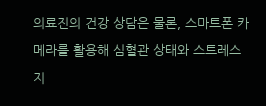의료진의 건강 상담은 물론, 스마트폰 카메라를 활용해 심혈관 상태와 스트레스 지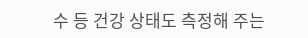수 등 건강 상태도 측정해 주는